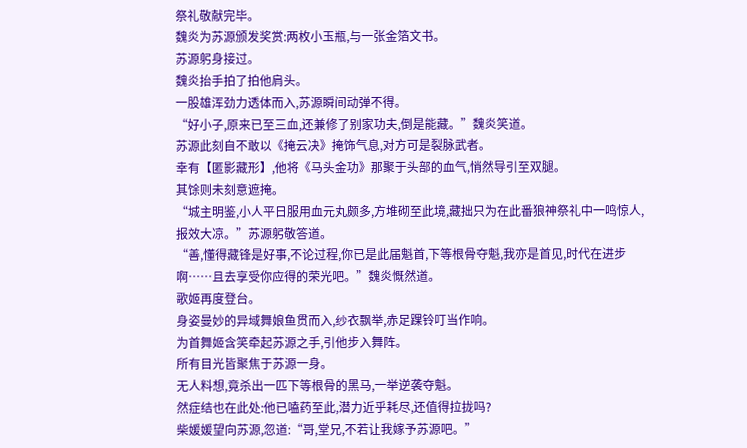祭礼敬献完毕。
魏炎为苏源颁发奖赏:两枚小玉瓶,与一张金箔文书。
苏源躬身接过。
魏炎抬手拍了拍他肩头。
一股雄浑劲力透体而入,苏源瞬间动弹不得。
“好小子,原来已至三血,还兼修了别家功夫,倒是能藏。”魏炎笑道。
苏源此刻自不敢以《掩云决》掩饰气息,对方可是裂脉武者。
幸有【匿影藏形】,他将《马头金功》那聚于头部的血气,悄然导引至双腿。
其馀则未刻意遮掩。
“城主明鉴,小人平日服用血元丸颇多,方堆砌至此境,藏拙只为在此番狼神祭礼中一鸣惊人,报效大凉。”苏源躬敬答道。
“善,懂得藏锋是好事,不论过程,你已是此届魁首,下等根骨夺魁,我亦是首见,时代在进步啊……且去享受你应得的荣光吧。”魏炎慨然道。
歌姬再度登台。
身姿曼妙的异域舞娘鱼贯而入,纱衣飘举,赤足踝铃叮当作响。
为首舞姬含笑牵起苏源之手,引他步入舞阵。
所有目光皆聚焦于苏源一身。
无人料想,竟杀出一匹下等根骨的黑马,一举逆袭夺魁。
然症结也在此处:他已嗑药至此,潜力近乎耗尽,还值得拉拢吗?
柴媛媛望向苏源,忽道:“哥,堂兄,不若让我嫁予苏源吧。”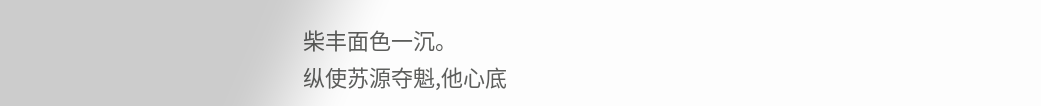柴丰面色一沉。
纵使苏源夺魁,他心底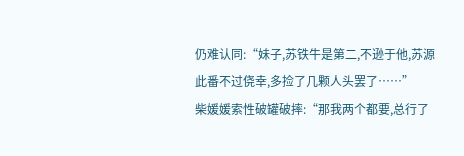仍难认同:“妹子,苏铁牛是第二,不逊于他,苏源此番不过侥幸,多捡了几颗人头罢了……”
柴媛媛索性破罐破摔:“那我两个都要,总行了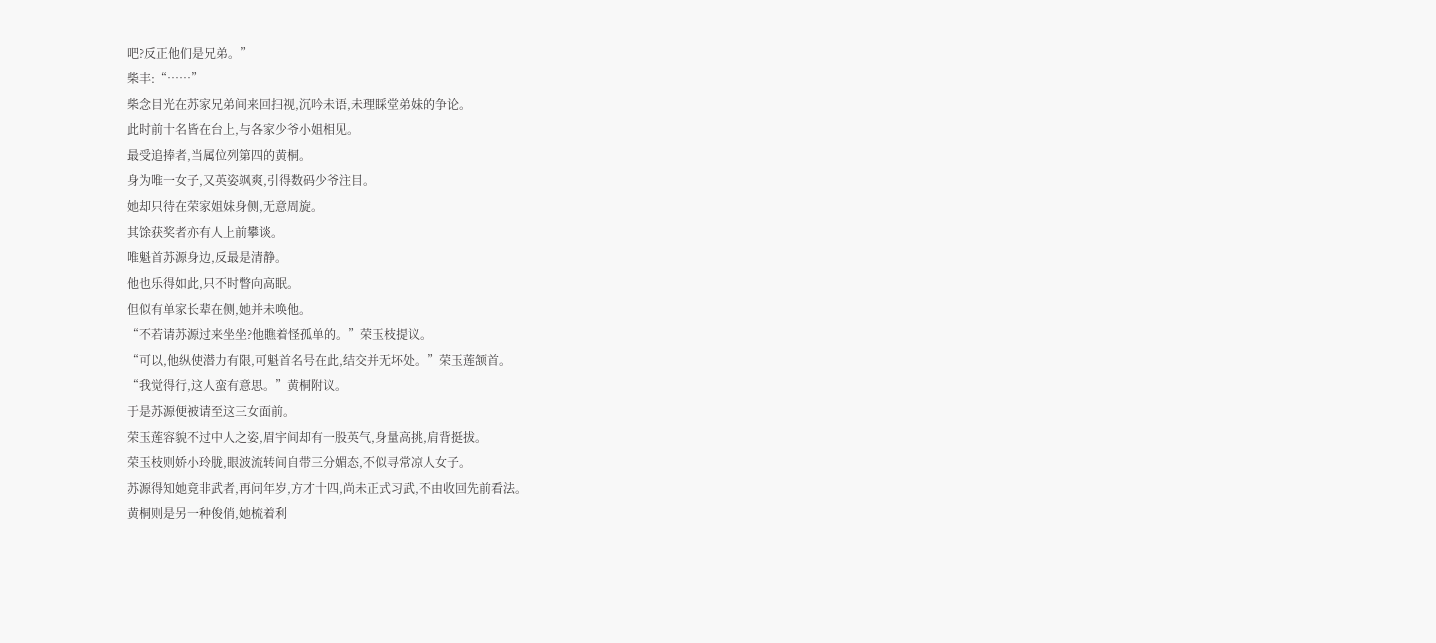吧?反正他们是兄弟。”
柴丰:“……”
柴念目光在苏家兄弟间来回扫视,沉吟未语,未理睬堂弟妹的争论。
此时前十名皆在台上,与各家少爷小姐相见。
最受追捧者,当属位列第四的黄桐。
身为唯一女子,又英姿飒爽,引得数码少爷注目。
她却只待在荣家姐妹身侧,无意周旋。
其馀获奖者亦有人上前攀谈。
唯魁首苏源身边,反最是清静。
他也乐得如此,只不时瞥向高眠。
但似有单家长辈在侧,她并未唤他。
“不若请苏源过来坐坐?他瞧着怪孤单的。”荣玉枝提议。
“可以,他纵使潜力有限,可魁首名号在此,结交并无坏处。”荣玉莲颔首。
“我觉得行,这人蛮有意思。”黄桐附议。
于是苏源便被请至这三女面前。
荣玉莲容貌不过中人之姿,眉宇间却有一股英气,身量高挑,肩背挺拔。
荣玉枝则娇小玲胧,眼波流转间自带三分媚态,不似寻常凉人女子。
苏源得知她竟非武者,再问年岁,方才十四,尚未正式习武,不由收回先前看法。
黄桐则是另一种俊俏,她梳着利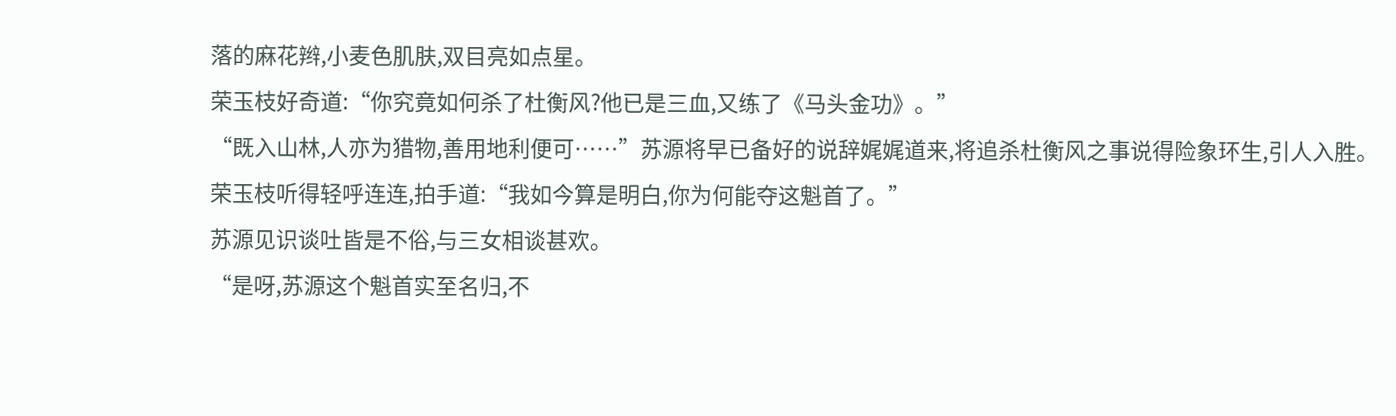落的麻花辫,小麦色肌肤,双目亮如点星。
荣玉枝好奇道:“你究竟如何杀了杜衡风?他已是三血,又练了《马头金功》。”
“既入山林,人亦为猎物,善用地利便可……”苏源将早已备好的说辞娓娓道来,将追杀杜衡风之事说得险象环生,引人入胜。
荣玉枝听得轻呼连连,拍手道:“我如今算是明白,你为何能夺这魁首了。”
苏源见识谈吐皆是不俗,与三女相谈甚欢。
“是呀,苏源这个魁首实至名归,不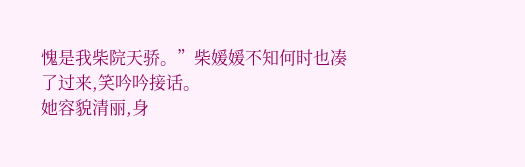愧是我柴院天骄。”柴媛媛不知何时也凑了过来,笑吟吟接话。
她容貌清丽,身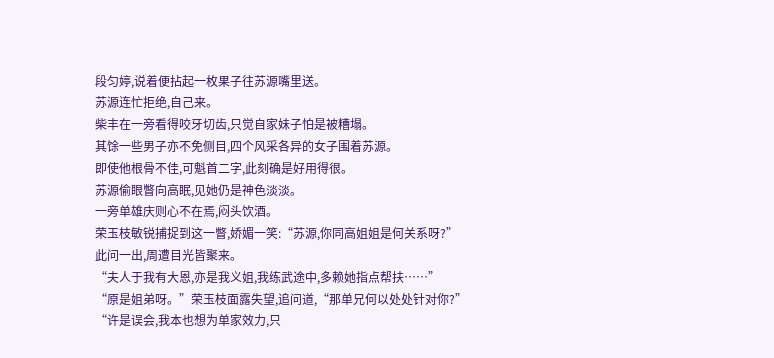段匀婷,说着便拈起一枚果子往苏源嘴里送。
苏源连忙拒绝,自己来。
柴丰在一旁看得咬牙切齿,只觉自家妹子怕是被糟塌。
其馀一些男子亦不免侧目,四个风采各异的女子围着苏源。
即使他根骨不佳,可魁首二字,此刻确是好用得很。
苏源偷眼瞥向高眠,见她仍是神色淡淡。
一旁单雄庆则心不在焉,闷头饮酒。
荣玉枝敏锐捕捉到这一瞥,娇媚一笑:“苏源,你同高姐姐是何关系呀?”
此问一出,周遭目光皆聚来。
“夫人于我有大恩,亦是我义姐,我练武途中,多赖她指点帮扶……”
“原是姐弟呀。”荣玉枝面露失望,追问道,“那单兄何以处处针对你?”
“许是误会,我本也想为单家效力,只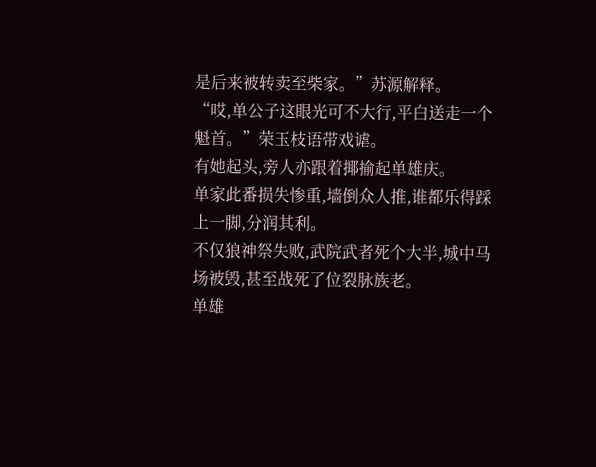是后来被转卖至柴家。”苏源解释。
“哎,单公子这眼光可不大行,平白送走一个魁首。”荣玉枝语带戏谑。
有她起头,旁人亦跟着揶揄起单雄庆。
单家此番损失惨重,墙倒众人推,谁都乐得踩上一脚,分润其利。
不仅狼神祭失败,武院武者死个大半,城中马场被毁,甚至战死了位裂脉族老。
单雄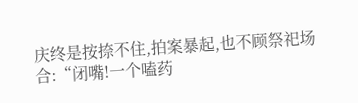庆终是按捺不住,拍案暴起,也不顾祭祀场合:“闭嘴!一个嗑药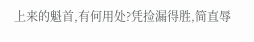上来的魁首,有何用处?凭捡漏得胜,简直辱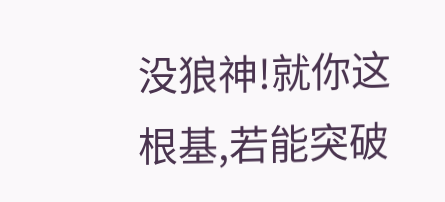没狼神!就你这根基,若能突破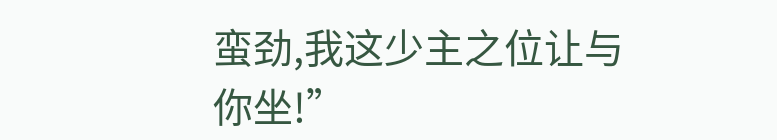蛮劲,我这少主之位让与你坐!”